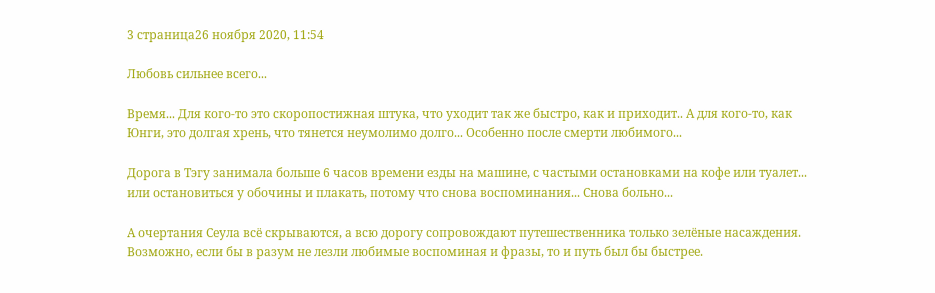3 страница26 ноября 2020, 11:54

Любовь сильнее всего...

Время... Для кого-то это скоропостижная штука, что уходит так же быстро, как и приходит.. А для кого-то, как Юнги, это долгая хрень, что тянется неумолимо долго... Особенно после смерти любимого...

Дорога в Тэгу занимала больше 6 часов времени езды на машине, с частыми остановками на кофе или туалет... или остановиться у обочины и плакать, потому что снова воспоминания... Снова больно...

А очертания Сеула всё скрываются, а всю дорогу сопровождают путешественника только зелёные насаждения. Возможно, если бы в разум не лезли любимые воспоминая и фразы, то и путь был бы быстрее.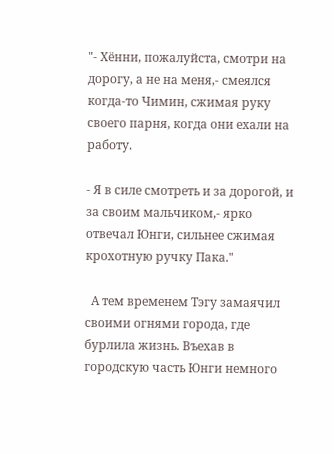"- Хённи, пожалуйста, смотри на дорогу, а не на меня,- смеялся когда-то Чимин, сжимая руку своего парня, когда они ехали на работу.

- Я в силе смотреть и за дорогой, и за своим мальчиком,- ярко отвечал Юнги, сильнее сжимая крохотную ручку Пака."

  А тем временем Тэгу замаячил своими огнями города, где бурлила жизнь. Въехав в городскую часть Юнги немного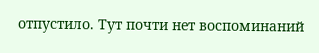отпустило. Тут почти нет воспоминаний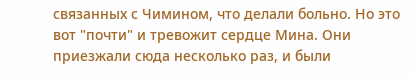связанных с Чимином, что делали больно. Но это вот "почти" и тревожит сердце Мина. Они приезжали сюда несколько раз, и были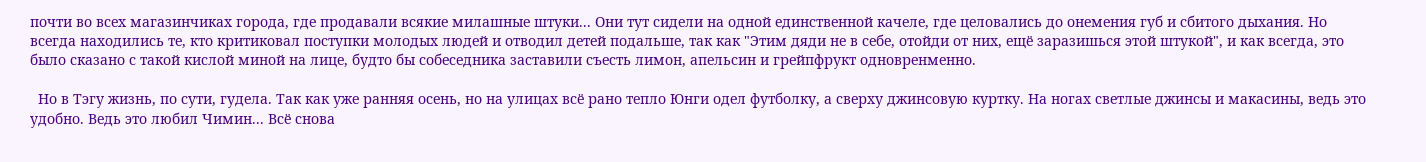почти во всех магазинчиках города, где продавали всякие милашные штуки... Они тут сидели на одной единственной качеле, где целовались до онемения губ и сбитого дыхания. Но всегда находились те, кто критиковал поступки молодых людей и отводил детей подальше, так как "Этим дяди не в себе, отойди от них, ещё заразишься этой штукой", и как всегда, это было сказано с такой кислой миной на лице, будто бы собеседника заставили съесть лимон, апельсин и грейпфрукт одновренменно.

  Но в Тэгу жизнь, по сути, гудела. Так как уже ранняя осень, но на улицах всё рано тепло Юнги одел футболку, а сверху джинсовую куртку. На ногах светлые джинсы и макасины, ведь это удобно. Ведь это любил Чимин... Всё снова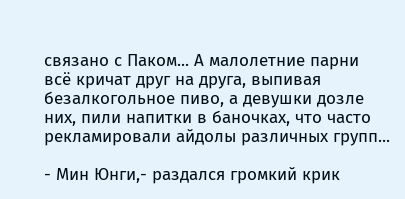связано с Паком... А малолетние парни всё кричат друг на друга, выпивая безалкогольное пиво, а девушки дозле них, пили напитки в баночках, что часто рекламировали айдолы различных групп...

- Мин Юнги,- раздался громкий крик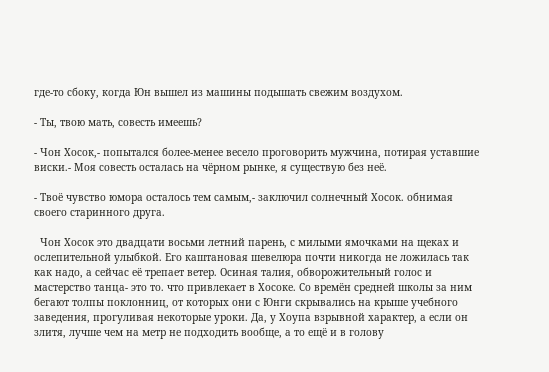где-то сбоку, когда Юн вышел из машины подышать свежим воздухом.

- Ты, твою мать, совесть имеешь?

- Чон Хосок,- попытался более-менее весело проговорить мужчина, потирая уставшие виски.- Моя совесть осталась на чёрном рынке, я существую без неё.

- Твоё чувство юмора осталось тем самым,- заключил солнечный Хосок. обнимая своего старинного друга.

  Чон Хосок это двадцати восьми летний парень, с милыми ямочками на щеках и ослепительной улыбкой. Его каштановая шевелюра почти никогда не ложилась так как надо, а сейчас её трепает ветер. Осиная талия, обворожительный голос и мастерство танца- это то. что привлекает в Хосоке. Со времён средней школы за ним бегают толпы поклонниц, от которых они с Юнги скрывались на крыше учебного заведения, прогуливая некоторые уроки. Да, у Хоупа взрывной характер, а если он злитя, лучше чем на метр не подходить вообще, а то ещё и в голову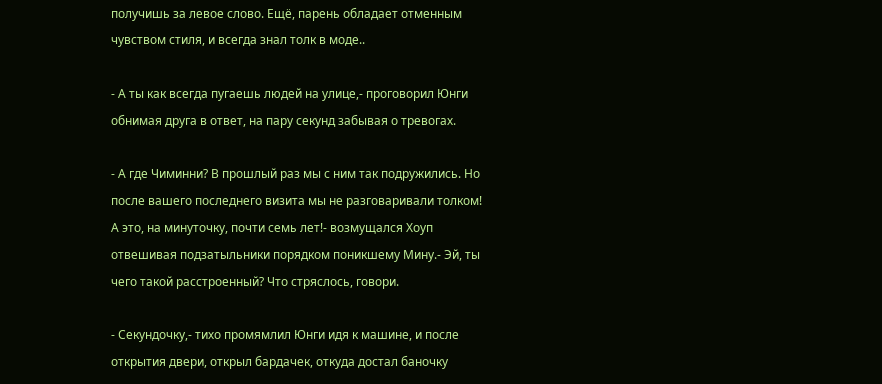получишь за левое слово. Ещё, парень обладает отменным чувством стиля, и всегда знал толк в моде..

- А ты как всегда пугаешь людей на улице,- проговорил Юнги обнимая друга в ответ, на пару секунд забывая о тревогах.

- А где Чиминни? В прошлый раз мы с ним так подружились. Но после вашего последнего визита мы не разговаривали толком! А это, на минуточку, почти семь лет!- возмущался Хоуп отвешивая подзатыльники порядком поникшему Мину.- Эй, ты чего такой расстроенный? Что стряслось, говори.

- Секундочку,- тихо промямлил Юнги идя к машине, и после открытия двери, открыл бардачек, откуда достал баночку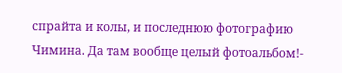спрайта и колы, и последнюю фотографию Чимина. Да там вообще целый фотоальбом!-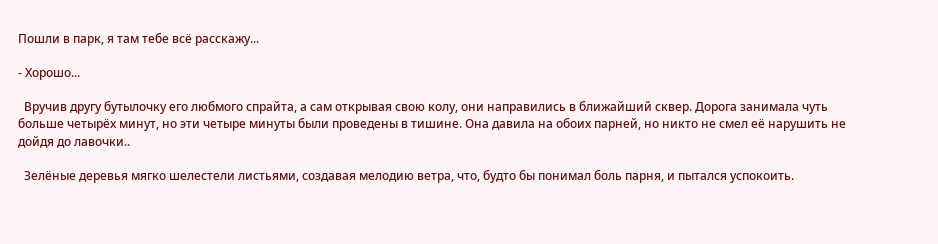Пошли в парк, я там тебе всё расскажу...

- Хорошо...

  Вручив другу бутылочку его любмого спрайта, а сам открывая свою колу, они направились в ближайший сквер. Дорога занимала чуть больше четырёх минут, но эти четыре минуты были проведены в тишине. Она давила на обоих парней, но никто не смел её нарушить не дойдя до лавочки..

  Зелёные деревья мягко шелестели листьями, создавая мелодию ветра, что, будто бы понимал боль парня, и пытался успокоить.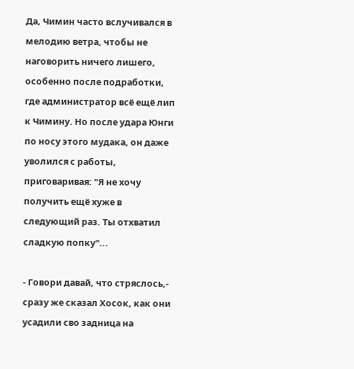Да, Чимин часто вслучивался в мелодию ветра, чтобы не наговорить ничего лишего, особенно после подработки, где администратор всё ещё лип к Чимину. Но после удара Юнги по носу этого мудака, он даже уволился с работы, приговаривая: "Я не хочу получить ещё хуже в следующий раз. Ты отхватил сладкую попку"...

- Говори давай, что стряслось,- сразу же сказал Хосок, как они усадили сво задница на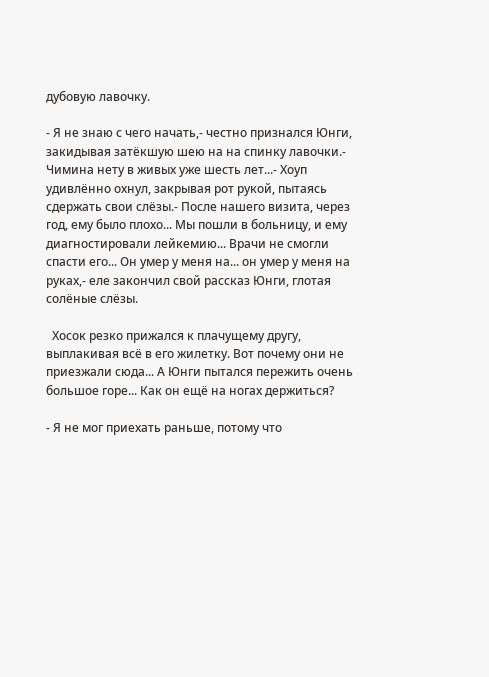дубовую лавочку.

- Я не знаю с чего начать,- честно признался Юнги, закидывая затёкшую шею на на спинку лавочки.- Чимина нету в живых уже шесть лет...- Хоуп удивлённо охнул, закрывая рот рукой, пытаясь сдержать свои слёзы.- После нашего визита, через год, ему было плохо... Мы пошли в больницу, и ему диагностировали лейкемию... Врачи не смогли спасти его... Он умер у меня на... он умер у меня на руках,- еле закончил свой рассказ Юнги, глотая солёные слёзы.

  Хосок резко прижался к плачущему другу, выплакивая всё в его жилетку. Вот почему они не приезжали сюда... А Юнги пытался пережить очень большое горе... Как он ещё на ногах держиться?

- Я не мог приехать раньше, потому что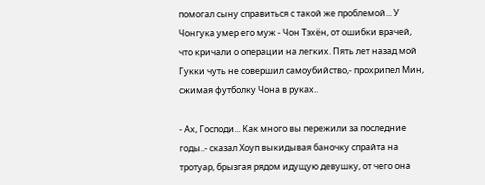помогал сыну справиться с такой же проблемой... У Чонгука умер его муж - Чон Тэхён, от ошибки врачей, что кричали о операции на легких. Пять лет назад мой Гукки чуть не совершил самоубийство,- прохрипел Мин, сжимая футболку Чона в руках..

- Ах, Господи... Как много вы пережили за последние годы..- сказал Хоуп выкидывая баночку спрайта на тротуар, брызгая рядом идущую девушку, от чего она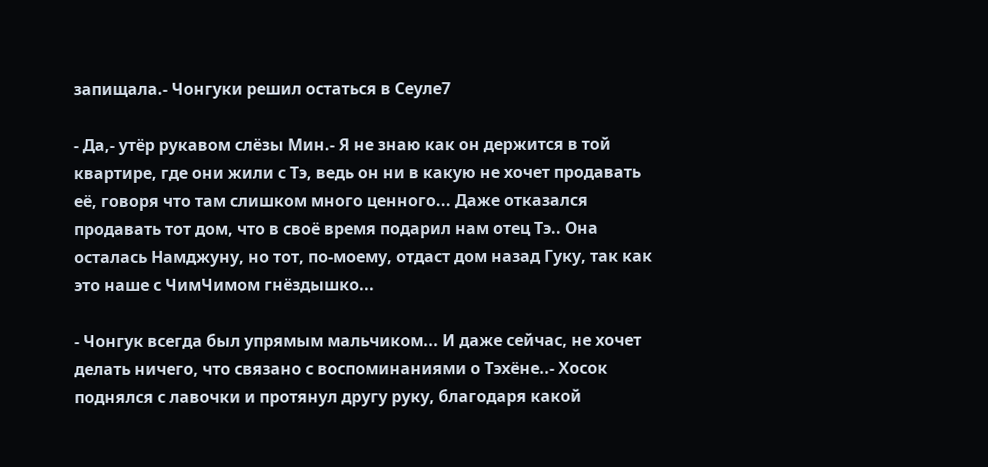запищала.- Чонгуки решил остаться в Сеуле7

- Да,- утёр рукавом слёзы Мин.- Я не знаю как он держится в той квартире, где они жили с Тэ, ведь он ни в какую не хочет продавать её, говоря что там слишком много ценного... Даже отказался продавать тот дом, что в своё время подарил нам отец Тэ.. Она осталась Намджуну, но тот, по-моему, отдаст дом назад Гуку, так как это наше с ЧимЧимом гнёздышко...

- Чонгук всегда был упрямым мальчиком... И даже сейчас, не хочет делать ничего, что связано с воспоминаниями о Тэхёне..- Хосок поднялся с лавочки и протянул другу руку, благодаря какой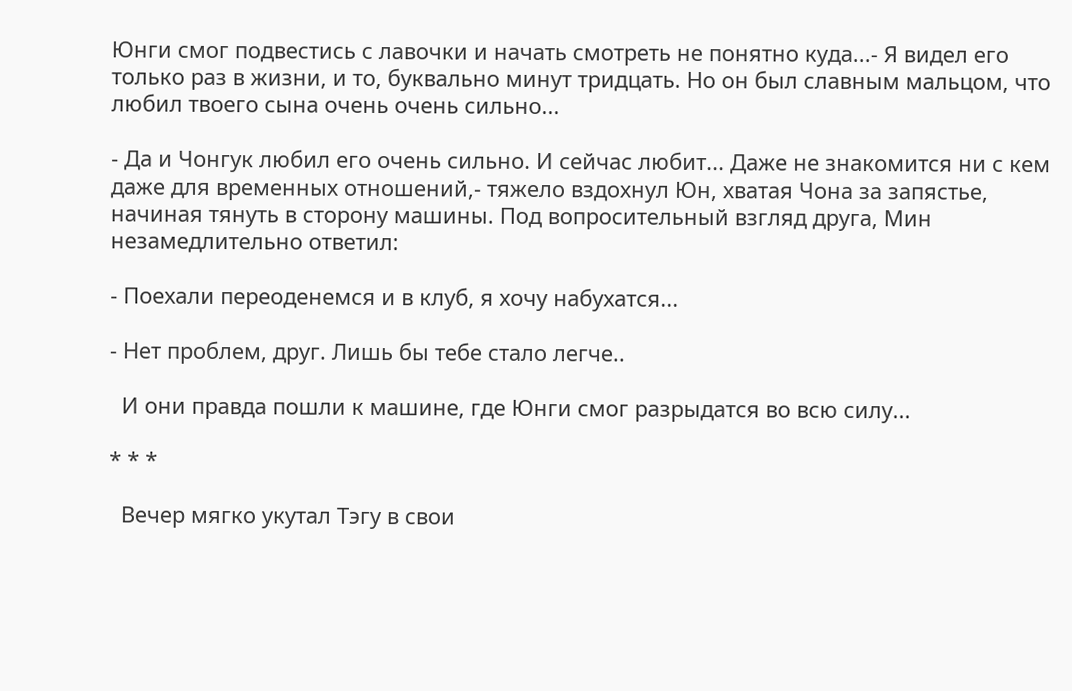Юнги смог подвестись с лавочки и начать смотреть не понятно куда...- Я видел его только раз в жизни, и то, буквально минут тридцать. Но он был славным мальцом, что любил твоего сына очень очень сильно...

- Да и Чонгук любил его очень сильно. И сейчас любит... Даже не знакомится ни с кем даже для временных отношений,- тяжело вздохнул Юн, хватая Чона за запястье, начиная тянуть в сторону машины. Под вопросительный взгляд друга, Мин незамедлительно ответил:

- Поехали переоденемся и в клуб, я хочу набухатся...

- Нет проблем, друг. Лишь бы тебе стало легче..

  И они правда пошли к машине, где Юнги смог разрыдатся во всю силу...

* * *

  Вечер мягко укутал Тэгу в свои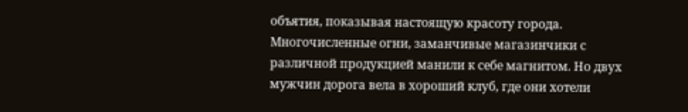объятия, показывая настоящую красоту города. Многочисленные огни, заманчивые магазинчики с различной продукцией манили к себе магнитом. Но двух мужчин дорога вела в хороший клуб, где они хотели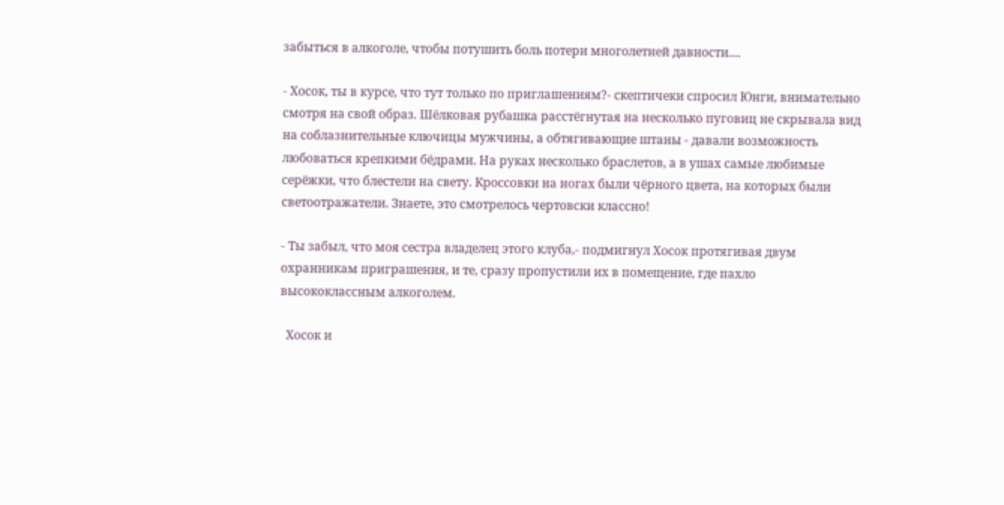забыться в алкоголе, чтобы потушить боль потери многолетней давности....

- Хосок, ты в курсе, что тут только по приглашениям?- скептичеки спросил Юнги, внимательно смотря на свой образ. Шёлковая рубашка расстёгнутая на несколько пуговиц не скрывала вид на соблазнительные ключицы мужчины, а обтягивающие штаны - давали возможность любоваться крепкими бёдрами. На руках несколько браслетов, а в ушах самые любимые серёжки, что блестели на свету. Кроссовки на ногах были чёрного цвета, на которых были светоотражатели. Знаете, это смотрелось чертовски классно!

- Ты забыл, что моя сестра владелец этого клуба,- подмигнул Хосок протягивая двум охранникам приграшения, и те, сразу пропустили их в помещение, где пахло высококлассным алкоголем.

  Хосок и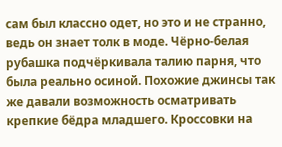сам был классно одет, но это и не странно, ведь он знает толк в моде. Чёрно-белая рубашка подчёркивала талию парня, что была реально осиной. Похожие джинсы так же давали возможность осматривать крепкие бёдра младшего. Кроссовки на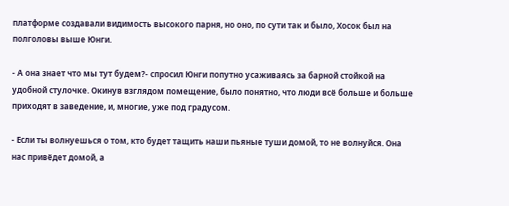платформе создавали видимость высокого парня, но оно, по сути так и было, Хосок был на полголовы выше Юнги.

- А она знает что мы тут будем?- спросил Юнги попутно усаживаясь за барной стойкой на удобной стулочке. Окинув взглядом помещение, было понятно, что люди всё больше и больше приходят в заведение, и, многие, уже под градусом.

- Если ты волнуешься о том, кто будет тащить наши пьяные туши домой, то не волнуйся. Она нас привёдет домой, а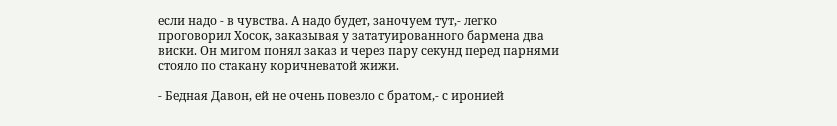если надо - в чувства. А надо будет, заночуем тут,- легко проговорил Хосок, заказывая у зататуированного бармена два виски. Он мигом понял заказ и через пару секунд перед парнями стояло по стакану коричневатой жижи.

- Бедная Давон, ей не очень повезло с братом,- с иронией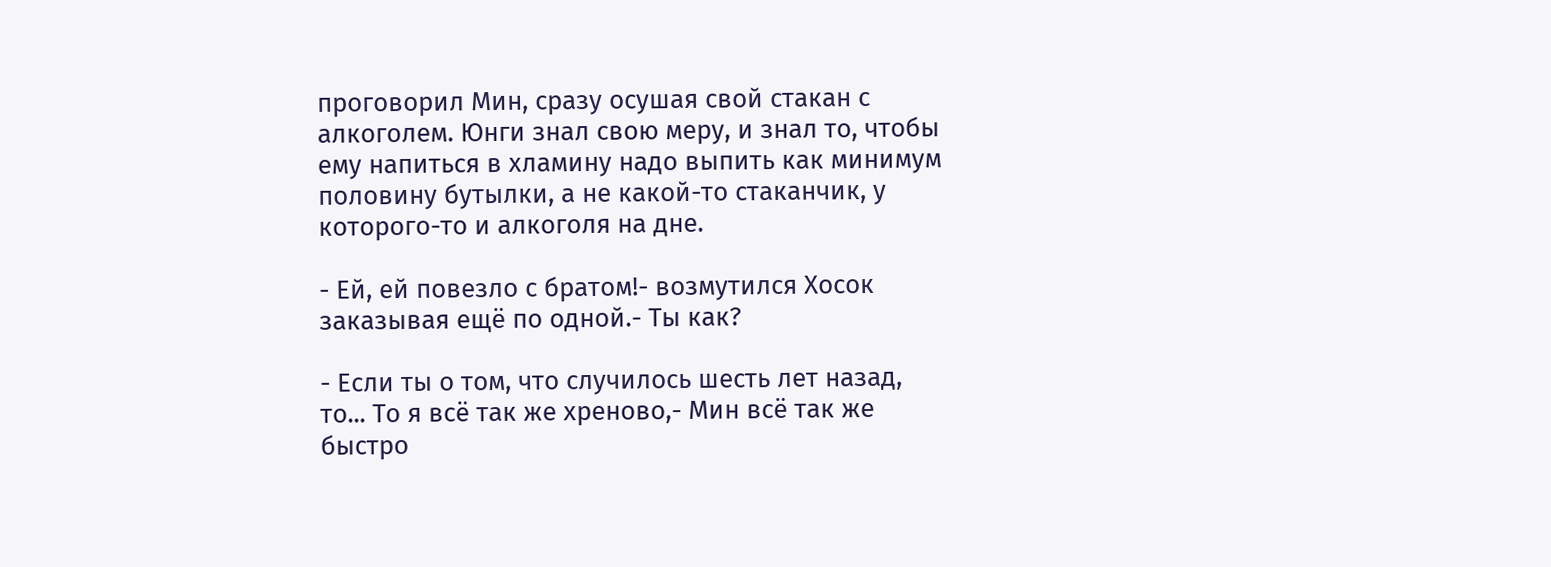проговорил Мин, сразу осушая свой стакан с алкоголем. Юнги знал свою меру, и знал то, чтобы ему напиться в хламину надо выпить как минимум половину бутылки, а не какой-то стаканчик, у которого-то и алкоголя на дне.

- Ей, ей повезло с братом!- возмутился Хосок заказывая ещё по одной.- Ты как?

- Если ты о том, что случилось шесть лет назад, то... То я всё так же хреново,- Мин всё так же быстро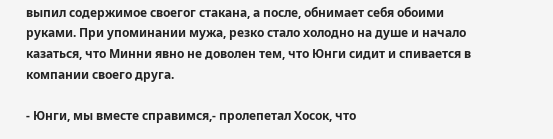выпил содержимое своегог стакана, а после, обнимает себя обоими руками. При упоминании мужа, резко стало холодно на душе и начало казаться, что Минни явно не доволен тем, что Юнги сидит и спивается в компании своего друга.

- Юнги, мы вместе справимся,- пролепетал Хосок, что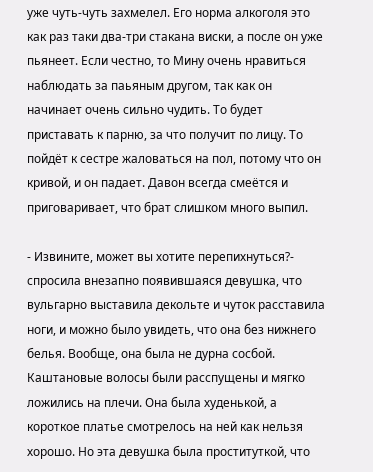уже чуть-чуть захмелел. Его норма алкоголя это как раз таки два-три стакана виски, а после он уже пьянеет. Если честно, то Мину очень нравиться наблюдать за паьяным другом, так как он начинает очень сильно чудить. То будет приставать к парню, за что получит по лицу. То пойдёт к сестре жаловаться на пол, потому что он кривой, и он падает. Давон всегда смеётся и приговаривает, что брат слишком много выпил.

- Извините, может вы хотите перепихнуться?- спросила внезапно появившаяся девушка, что вульгарно выставила декольте и чуток расставила ноги, и можно было увидеть, что она без нижнего белья. Вообще, она была не дурна сосбой. Каштановые волосы были расспущены и мягко ложились на плечи. Она была худенькой, а короткое платье смотрелось на ней как нельзя хорошо. Но эта девушка была проституткой, что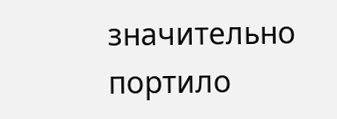значительно портило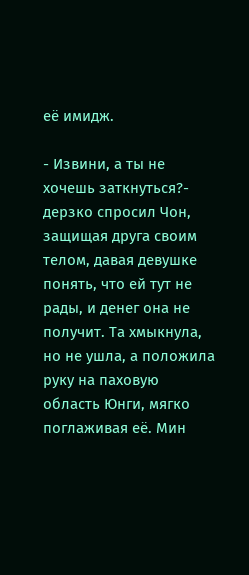её имидж.

- Извини, а ты не хочешь заткнуться?- дерзко спросил Чон, защищая друга своим телом, давая девушке понять, что ей тут не рады, и денег она не получит. Та хмыкнула, но не ушла, а положила руку на паховую область Юнги, мягко поглаживая её. Мин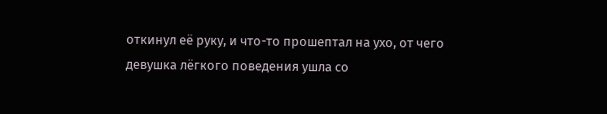откинул её руку, и что-то прошептал на ухо, от чего девушка лёгкого поведения ушла со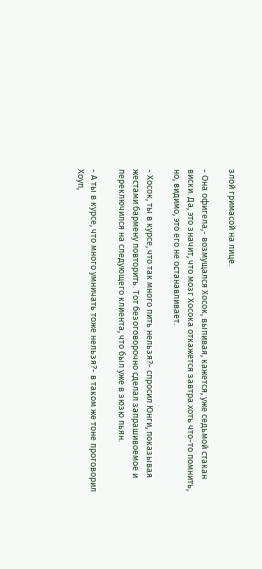злой гримасой на лице.

- Она офигела,- возмущался Хосок, выпивая, кажется, уже седьмой стакан виски. Да, это значит, что мозг Хосока откажется завтра хоть что-то помнить, но, видимо, это его не останавливает.

- Хосок, ты в курсе, что так много пить нельзя?- спросил Юнги, показывая жестами бармену повторить. Тот безоговорочно сделал запрашивоемое и переключился на следующего клиента, что был уже в зюзю пьян.

- А ты в курсе, что много умничать тоже нельзя?- в таком же тоне проговорил Хоуп,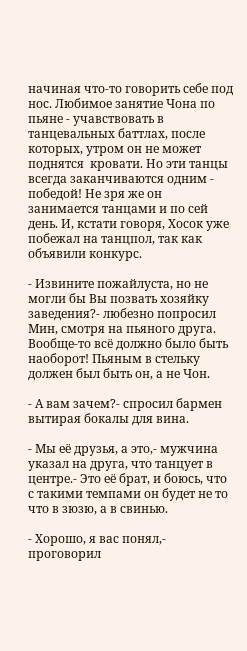начиная что-то говорить себе под нос. Любимое занятие Чона по пьяне - учавствовать в танцевальных баттлах, после которых, утром он не может поднятся  кровати. Но эти танцы всегда заканчиваются одним - победой! Не зря же он занимается танцами и по сей день. И, кстати говоря, Хосок уже побежал на танцпол, так как объявили конкурс.

- Извините пожайлуста, но не могли бы Вы позвать хозяйку заведения?- любезно попросил Мин, смотря на пьяного друга. Вообще-то всё должно было быть наоборот! Пьяным в стельку должен был быть он, а не Чон.

- А вам зачем?- спросил бармен вытирая бокалы для вина.

- Мы её друзья, а это,- мужчина указал на друга, что танцует в центре.- Это её брат, и боюсь, что с такими темпами он будет не то что в зюзю, а в свинью.

- Хорошо, я вас понял,- проговорил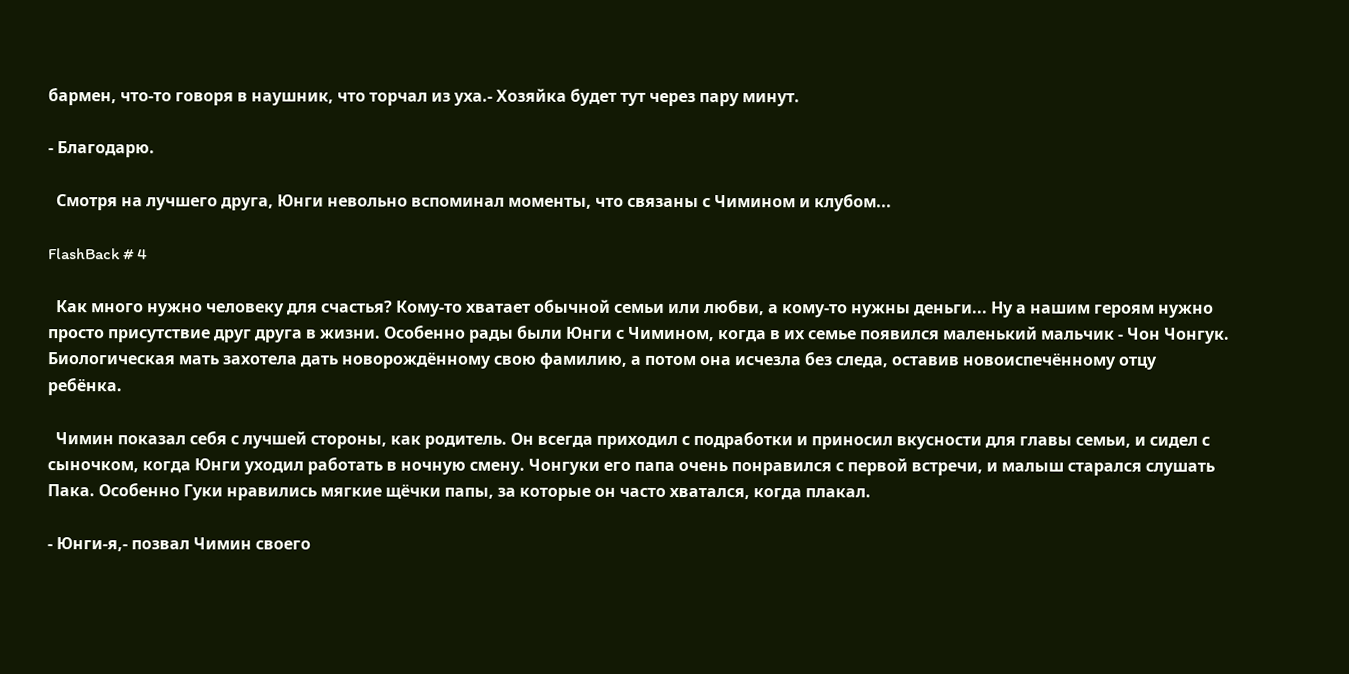бармен, что-то говоря в наушник, что торчал из уха.- Хозяйка будет тут через пару минут.

- Благодарю.

  Смотря на лучшего друга, Юнги невольно вспоминал моменты, что связаны с Чимином и клубом...

FlashBack # 4

  Как много нужно человеку для счастья? Кому-то хватает обычной семьи или любви, а кому-то нужны деньги... Ну а нашим героям нужно просто присутствие друг друга в жизни. Особенно рады были Юнги с Чимином, когда в их семье появился маленький мальчик - Чон Чонгук. Биологическая мать захотела дать новорождённому свою фамилию, а потом она исчезла без следа, оставив новоиспечённому отцу ребёнка.

  Чимин показал себя с лучшей стороны, как родитель. Он всегда приходил с подработки и приносил вкусности для главы семьи, и сидел с сыночком, когда Юнги уходил работать в ночную смену. Чонгуки его папа очень понравился с первой встречи, и малыш старался слушать Пака. Особенно Гуки нравились мягкие щёчки папы, за которые он часто хватался, когда плакал.

- Юнги-я,- позвал Чимин своего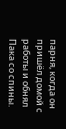парня, когда он пришёл домой с работы и обнял Пака со спины.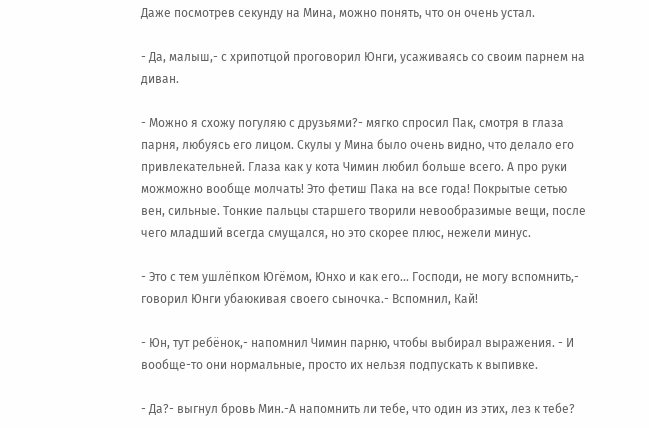Даже посмотрев секунду на Мина, можно понять, что он очень устал.

- Да, малыш,- с хрипотцой проговорил Юнги, усаживаясь со своим парнем на диван.

- Можно я схожу погуляю с друзьями?- мягко спросил Пак, смотря в глаза парня, любуясь его лицом. Скулы у Мина было очень видно, что делало его привлекательней. Глаза как у кота Чимин любил больше всего. А про руки можможно вообще молчать! Это фетиш Пака на все года! Покрытые сетью вен, сильные. Тонкие пальцы старшего творили невообразимые вещи, после чего младший всегда смущался, но это скорее плюс, нежели минус.

- Это с тем ушлёпком Югёмом, Юнхо и как его... Господи, не могу вспомнить,- говорил Юнги убаюкивая своего сыночка.- Вспомнил, Кай!

- Юн, тут ребёнок,- напомнил Чимин парню, чтобы выбирал выражения. - И вообще-то они нормальные, просто их нельзя подпускать к выпивке.

- Да?- выгнул бровь Мин.-А напомнить ли тебе, что один из этих, лез к тебе?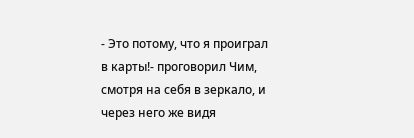- Это потому, что я проиграл в карты!- проговорил Чим, смотря на себя в зеркало, и через него же видя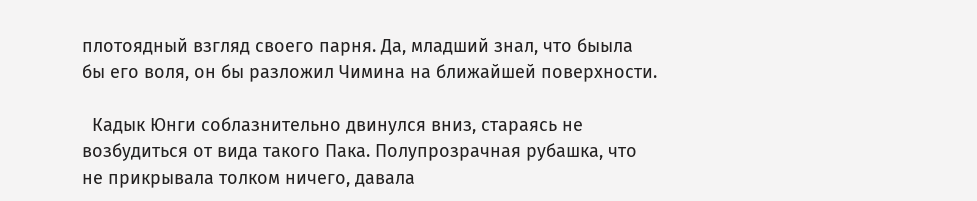плотоядный взгляд своего парня. Да, младший знал, что быыла бы его воля, он бы разложил Чимина на ближайшей поверхности.

  Кадык Юнги соблазнительно двинулся вниз, стараясь не возбудиться от вида такого Пака. Полупрозрачная рубашка, что не прикрывала толком ничего, давала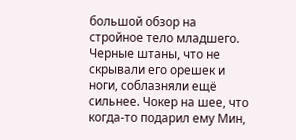большой обзор на стройное тело младшего. Черные штаны, что не скрывали его орешек и ноги, соблазняли ещё сильнее. Чокер на шее, что когда-то подарил ему Мин,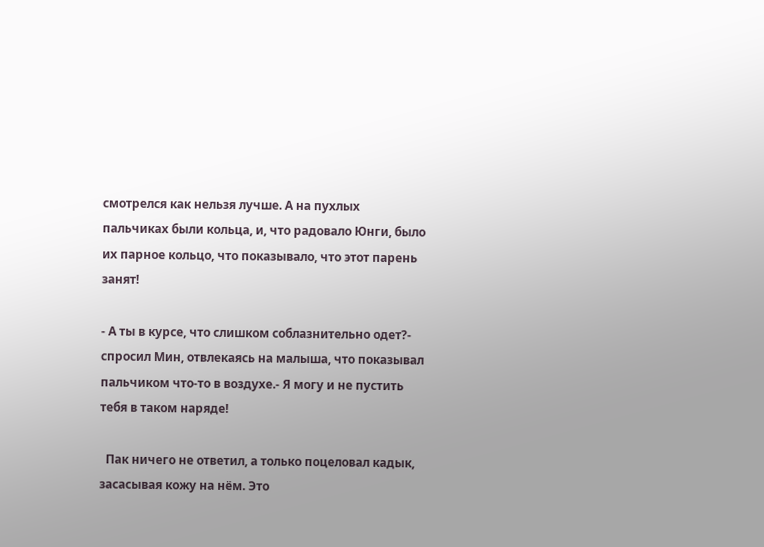смотрелся как нельзя лучше. А на пухлых пальчиках были кольца, и, что радовало Юнги, было их парное кольцо, что показывало, что этот парень занят!

- А ты в курсе, что слишком соблазнительно одет?- спросил Мин, отвлекаясь на малыша, что показывал пальчиком что-то в воздухе.- Я могу и не пустить тебя в таком наряде!

  Пак ничего не ответил, а только поцеловал кадык, засасывая кожу на нём. Это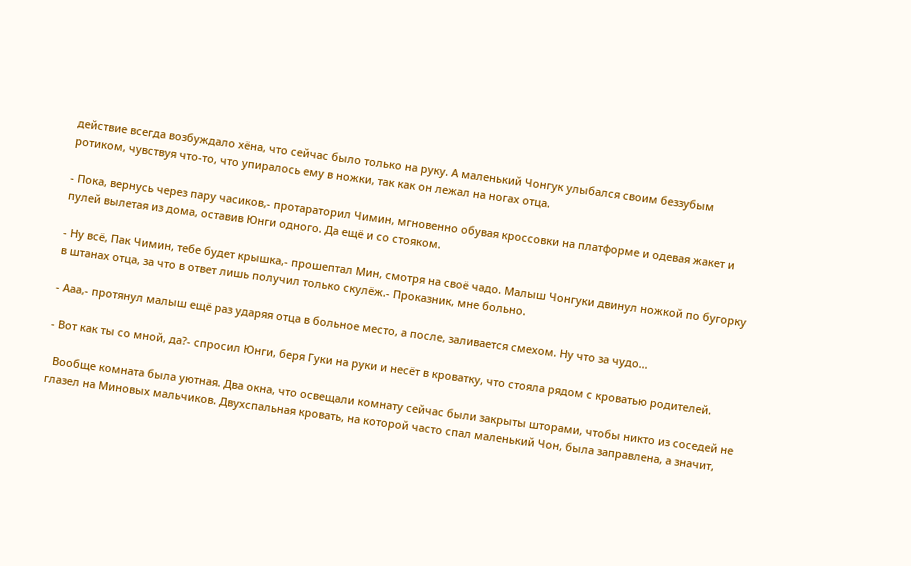действие всегда возбуждало хёна, что сейчас было только на руку. А маленький Чонгук улыбался своим беззубым ротиком, чувствуя что-то, что упиралось ему в ножки, так как он лежал на ногах отца.

- Пока, вернусь через пару часиков,- протараторил Чимин, мгновенно обувая кроссовки на платформе и одевая жакет и пулей вылетая из дома, оставив Юнги одного. Да ещё и со стояком.

- Ну всё, Пак Чимин, тебе будет крышка,- прошептал Мин, смотря на своё чадо. Малыш Чонгуки двинул ножкой по бугорку в штанах отца, за что в ответ лишь получил только скулёж.- Проказник, мне больно.

- Ааа,- протянул малыш ещё раз ударяя отца в больное место, а после, заливается смехом. Ну что за чудо...

- Вот как ты со мной, да?- спросил Юнги, беря Гуки на руки и несёт в кроватку, что стояла рядом с кроватью родителей.

  Вообще комната была уютная. Два окна, что освещали комнату сейчас были закрыты шторами, чтобы никто из соседей не глазел на Миновых мальчиков. Двухспальная кровать, на которой часто спал маленький Чон, была заправлена, а значит,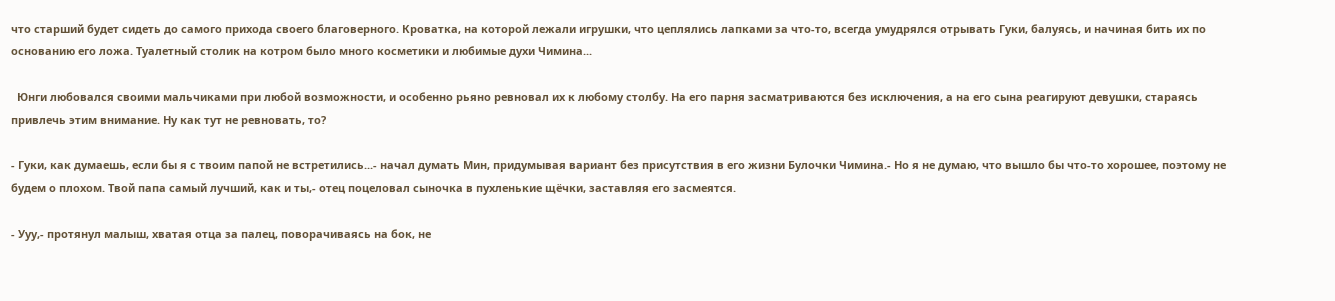что старший будет сидеть до самого прихода своего благоверного. Кроватка, на которой лежали игрушки, что цеплялись лапками за что-то, всегда умудрялся отрывать Гуки, балуясь, и начиная бить их по основанию его ложа. Туалетный столик на котром было много косметики и любимые духи Чимина...

  Юнги любовался своими мальчиками при любой возможности, и особенно рьяно ревновал их к любому столбу. На его парня засматриваются без исключения, а на его сына реагируют девушки, стараясь привлечь этим внимание. Ну как тут не ревновать, то?

- Гуки, как думаешь, если бы я с твоим папой не встретились...- начал думать Мин, придумывая вариант без присутствия в его жизни Булочки Чимина.- Но я не думаю, что вышло бы что-то хорошее, поэтому не будем о плохом. Твой папа самый лучший, как и ты,- отец поцеловал сыночка в пухленькие щёчки, заставляя его засмеятся.

- Ууу,- протянул малыш, хватая отца за палец, поворачиваясь на бок, не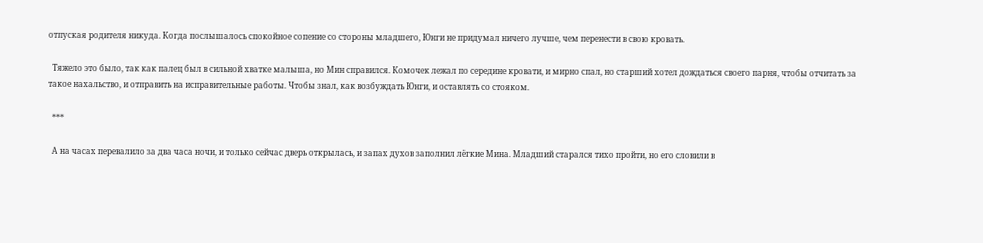отпуская родителя никуда. Когда послышалось спокойное сопение со стороны младшего, Юнги не придумал ничего лучше, чем перенести в свою кровать.

  Тяжело это было, так как палец был в сильной хватке малыша, но Мин справился. Комочек лежал по середине кровати, и мирно спал, но старший хотел дождаться своего парня, чтобы отчитать за такое нахальство, и отправить на исправительные работы. Чтобы знал, как возбуждать Юнги, и оставлять со стояком.

  ***

  А на часах перевалило за два часа ночи, и только сейчас дверь открылась, и запах духов заполнил лёгкие Мина. Младший старался тихо пройти, но его словили в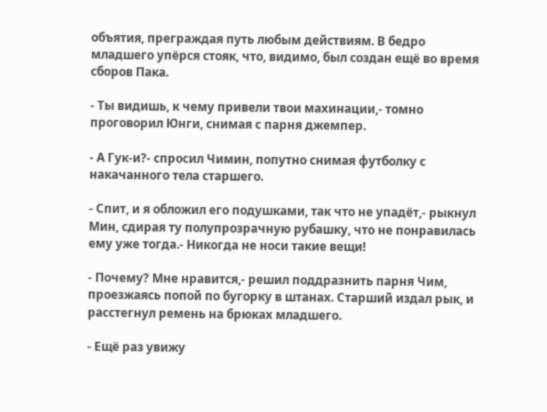объятия, преграждая путь любым действиям. В бедро младшего упёрся стояк, что, видимо, был создан ещё во время сборов Пака.

- Ты видишь, к чему привели твои махинации,- томно проговорил Юнги, снимая с парня джемпер.

- А Гук-и?- спросил Чимин, попутно снимая футболку с накачанного тела старшего.

- Спит, и я обложил его подушками, так что не упадёт,- рыкнул Мин, сдирая ту полупрозрачную рубашку, что не понравилась ему уже тогда.- Никогда не носи такие вещи!

- Почему? Мне нравится,- решил поддразнить парня Чим, проезжаясь попой по бугорку в штанах. Старший издал рык, и расстегнул ремень на брюках младшего.

- Ещё раз увижу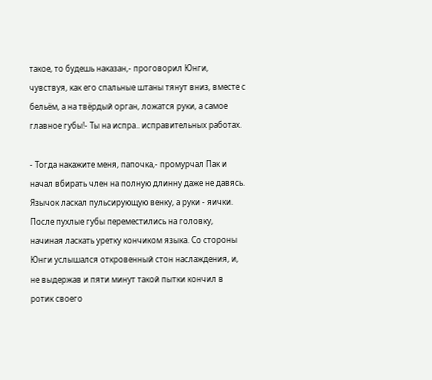такое, то будешь наказан,- проговорил Юнги, чувствуя, как его спальные штаны тянут вниз, вместе с бельём, а на твёрдый орган, ложатся руки, а самое главное губы!- Ты на испра.. исправительных работах.

- Тогда накажите меня, папочка,- промурчал Пак и начал вбирать член на полную длинну даже не давясь. Язычок ласкал пульсирующую венку, а руки - яички. После пухлые губы переместились на головку, начиная ласкать уретку кончиком языка. Со стороны Юнги услышался откровенный стон наслаждения, и, не выдержав и пяти минут такой пытки кончил в ротик своего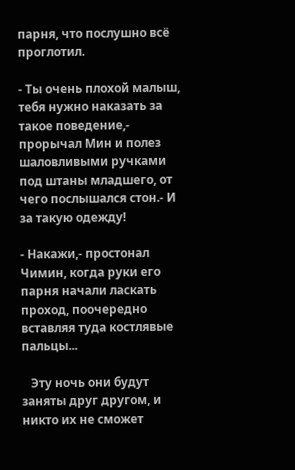парня, что послушно всё проглотил.

- Ты очень плохой малыш, тебя нужно наказать за такое поведение,- прорычал Мин и полез шаловливыми ручками под штаны младшего, от чего послышался стон.- И за такую одежду!

- Накажи,- простонал Чимин, когда руки его парня начали ласкать проход, поочередно вставляя туда костлявые пальцы...

   Эту ночь они будут заняты друг другом, и никто их не сможет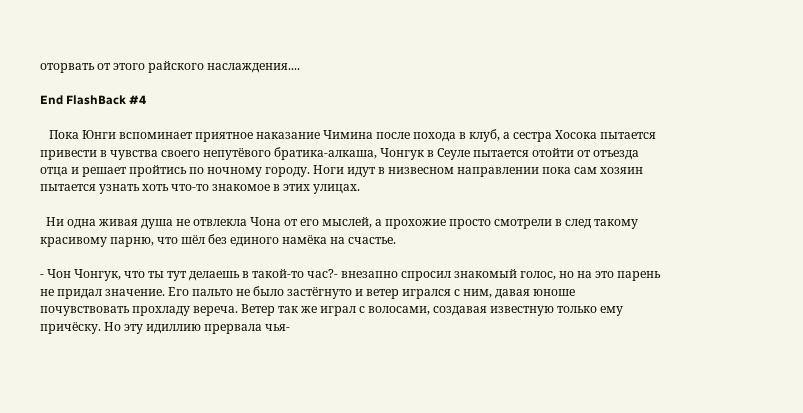оторвать от этого райского наслаждения....

End FlashBack #4

   Пока Юнги вспоминает приятное наказание Чимина после похода в клуб, а сестра Хосока пытается привести в чувства своего непутёвого братика-алкаша, Чонгук в Сеуле пытается отойти от отъезда отца и решает пройтись по ночному городу. Ноги идут в низвесном направлении пока сам хозяин пытается узнать хоть что-то знакомое в этих улицах.

  Ни одна живая душа не отвлекла Чона от его мыслей, а прохожие просто смотрели в след такому красивому парню, что шёл без единого намёка на счастье.

- Чон Чонгук, что ты тут делаешь в такой-то час?- внезапно спросил знакомый голос, но на это парень не придал значение. Его пальто не было застёгнуто и ветер игрался с ним, давая юноше почувствовать прохладу вереча. Ветер так же играл с волосами, создавая известную только ему причёску. Но эту идиллию прервала чья-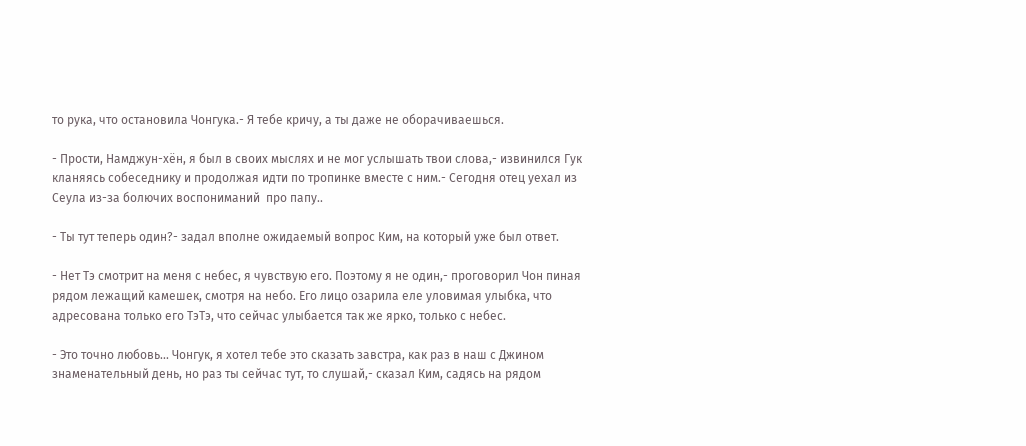то рука, что остановила Чонгука.- Я тебе кричу, а ты даже не оборачиваешься.

- Прости, Намджун-хён, я был в своих мыслях и не мог услышать твои слова,- извинился Гук кланяясь собеседнику и продолжая идти по тропинке вместе с ним.- Сегодня отец уехал из Сеула из-за болючих воспониманий  про папу..

- Ты тут теперь один?- задал вполне ожидаемый вопрос Ким, на который уже был ответ.

- Нет Тэ смотрит на меня с небес, я чувствую его. Поэтому я не один,- проговорил Чон пиная рядом лежащий камешек, смотря на небо. Его лицо озарила еле уловимая улыбка, что адресована только его ТэТэ, что сейчас улыбается так же ярко, только с небес.

- Это точно любовь... Чонгук, я хотел тебе это сказать завстра, как раз в наш с Джином знаменательный день, но раз ты сейчас тут, то слушай,- сказал Ким, садясь на рядом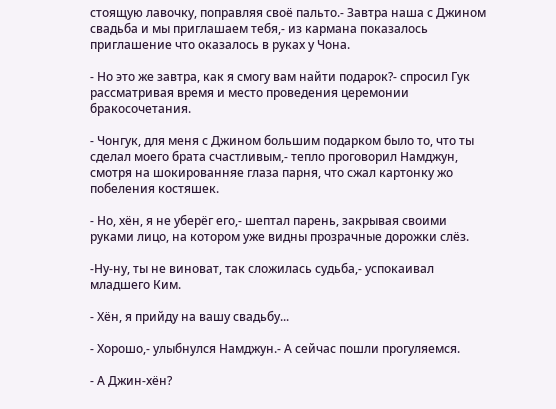стоящую лавочку, поправляя своё пальто.- Завтра наша с Джином свадьба и мы приглашаем тебя,- из кармана показалось приглашение что оказалось в руках у Чона.

- Но это же завтра, как я смогу вам найти подарок?- спросил Гук рассматривая время и место проведения церемонии бракосочетания.

- Чонгук, для меня с Джином большим подарком было то, что ты сделал моего брата счастливым,- тепло проговорил Намджун, смотря на шокированняе глаза парня, что сжал картонку жо побеления костяшек.

- Но, хён, я не уберёг его,- шептал парень, закрывая своими руками лицо, на котором уже видны прозрачные дорожки слёз.

-Ну-ну, ты не виноват, так сложилась судьба,- успокаивал младшего Ким.

- Хён, я прийду на вашу свадьбу...

- Хорошо,- улыбнулся Намджун.- А сейчас пошли прогуляемся.

- А Джин-хён?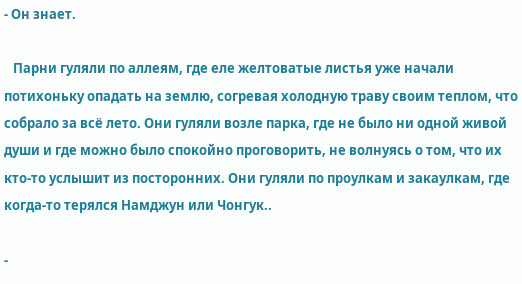- Он знает.

   Парни гуляли по аллеям, где еле желтоватые листья уже начали потихоньку опадать на землю, согревая холодную траву своим теплом, что собрало за всё лето. Они гуляли возле парка, где не было ни одной живой души и где можно было спокойно проговорить, не волнуясь о том, что их кто-то услышит из посторонних. Они гуляли по проулкам и закаулкам, где когда-то терялся Намджун или Чонгук..

-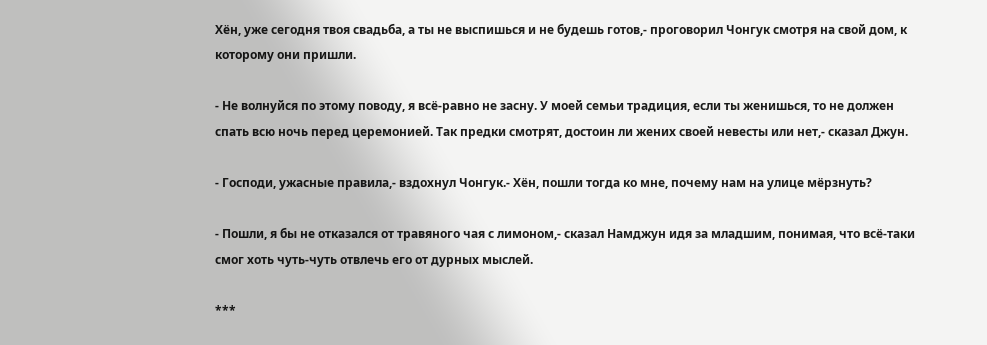Хён, уже сегодня твоя свадьба, а ты не выспишься и не будешь готов,- проговорил Чонгук смотря на свой дом, к которому они пришли.

- Не волнуйся по этому поводу, я всё-равно не засну. У моей семьи традиция, если ты женишься, то не должен спать всю ночь перед церемонией. Так предки смотрят, достоин ли жених своей невесты или нет,- сказал Джун.

- Господи, ужасные правила,- вздохнул Чонгук.- Хён, пошли тогда ко мне, почему нам на улице мёрзнуть?

- Пошли, я бы не отказался от травяного чая с лимоном,- сказал Намджун идя за младшим, понимая, что всё-таки смог хоть чуть-чуть отвлечь его от дурных мыслей.

***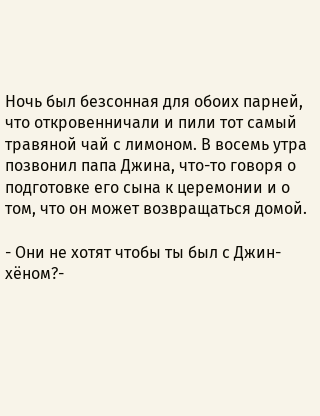Ночь был безсонная для обоих парней, что откровенничали и пили тот самый травяной чай с лимоном. В восемь утра позвонил папа Джина, что-то говоря о подготовке его сына к церемонии и о том, что он может возвращаться домой.

- Они не хотят чтобы ты был с Джин-хёном?-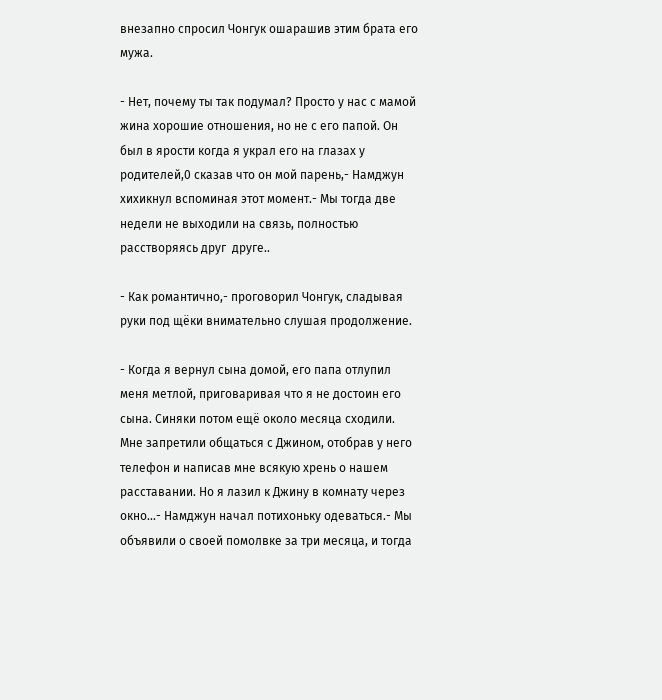внезапно спросил Чонгук ошарашив этим брата его мужа.

- Нет, почему ты так подумал? Просто у нас с мамой жина хорошие отношения, но не с его папой. Он был в ярости когда я украл его на глазах у родителей,0 сказав что он мой парень,- Намджун хихикнул вспоминая этот момент.- Мы тогда две недели не выходили на связь, полностью расстворяясь друг  друге..

- Как романтично,- проговорил Чонгук, сладывая руки под щёки внимательно слушая продолжение.

- Когда я вернул сына домой, его папа отлупил меня метлой, приговаривая что я не достоин его сына. Синяки потом ещё около месяца сходили. Мне запретили общаться с Джином, отобрав у него телефон и написав мне всякую хрень о нашем расставании. Но я лазил к Джину в комнату через окно...- Намджун начал потихоньку одеваться.- Мы объявили о своей помолвке за три месяца, и тогда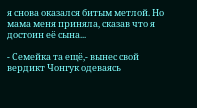я снова оказался битым метлой. Но мама меня приняла, сказав что я достоин её сына...

- Семейка та ещё,- вынес свой вердикт Чонгук одеваясь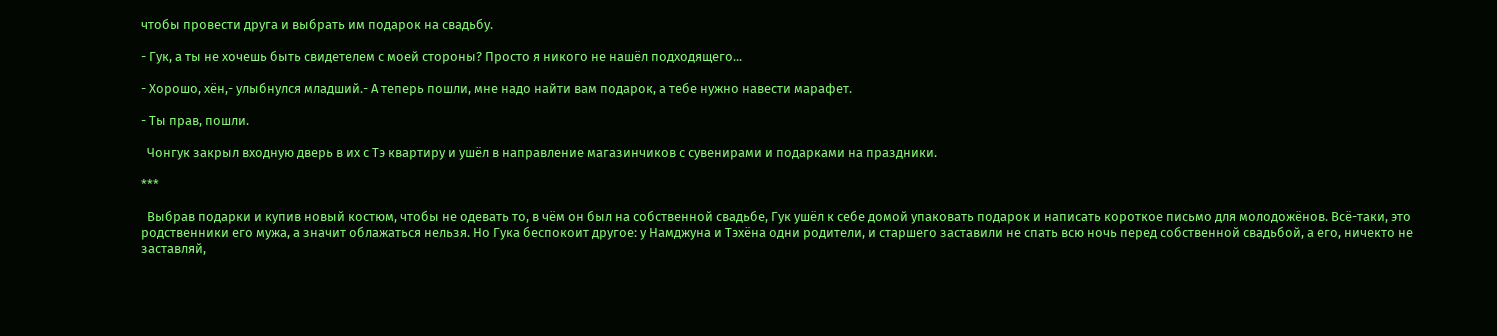чтобы провести друга и выбрать им подарок на свадьбу.

- Гук, а ты не хочешь быть свидетелем с моей стороны? Просто я никого не нашёл подходящего...

- Хорошо, хён,- улыбнулся младший.- А теперь пошли, мне надо найти вам подарок, а тебе нужно навести марафет.

- Ты прав, пошли.

  Чонгук закрыл входную дверь в их с Тэ квартиру и ушёл в направление магазинчиков с сувенирами и подарками на праздники.

***

  Выбрав подарки и купив новый костюм, чтобы не одевать то, в чём он был на собственной свадьбе, Гук ушёл к себе домой упаковать подарок и написать короткое письмо для молодожёнов. Всё-таки, это родственники его мужа, а значит облажаться нельзя. Но Гука беспокоит другое: у Намджуна и Тэхёна одни родители, и старшего заставили не спать всю ночь перед собственной свадьбой, а его, ничекто не заставляй,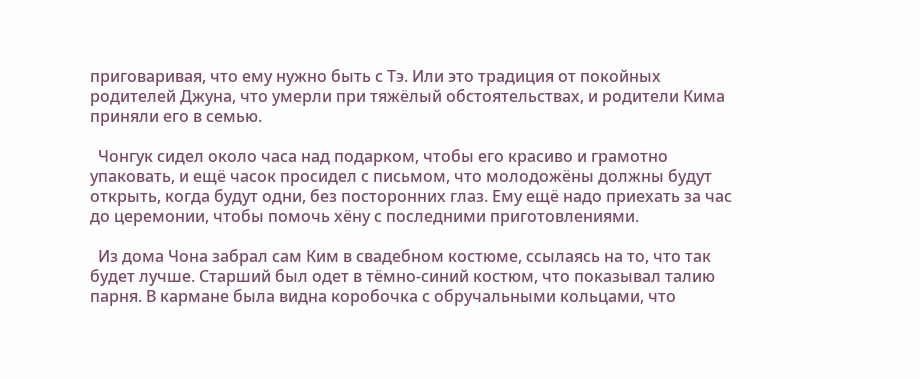приговаривая, что ему нужно быть с Тэ. Или это традиция от покойных родителей Джуна, что умерли при тяжёлый обстоятельствах, и родители Кима приняли его в семью.

  Чонгук сидел около часа над подарком, чтобы его красиво и грамотно упаковать, и ещё часок просидел с письмом, что молодожёны должны будут открыть, когда будут одни, без посторонних глаз. Ему ещё надо приехать за час до церемонии, чтобы помочь хёну с последними приготовлениями.

  Из дома Чона забрал сам Ким в свадебном костюме, ссылаясь на то, что так будет лучше. Старший был одет в тёмно-синий костюм, что показывал талию парня. В кармане была видна коробочка с обручальными кольцами, что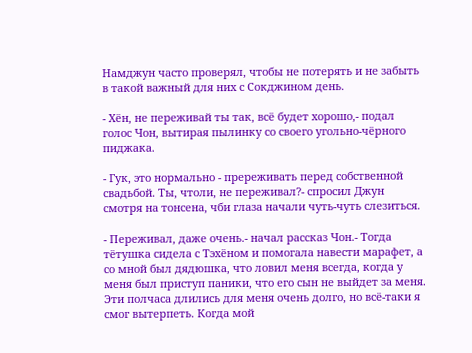Намджун часто проверял, чтобы не потерять и не забыть в такой важный для них с Сокджином день.

- Хён, не переживай ты так, всё будет хорошо,- подал голос Чон, вытирая пылинку со своего угольно-чёрного пиджака.

- Гук, это нормально - пререживать перед собственной свадьбой. Ты, чтоли, не переживал?- спросил Джун смотря на тонсена, чби глаза начали чуть-чуть слезиться.

- Переживал, даже очень.- начал рассказ Чон.- Тогда тётушка сидела с Тэхёном и помогала навести марафет, а со мной был дядюшка, что ловил меня всегда, когда у меня был приступ паники, что его сын не выйдет за меня. Эти полчаса длились для меня очень долго, но всё-таки я смог вытерпеть. Когда мой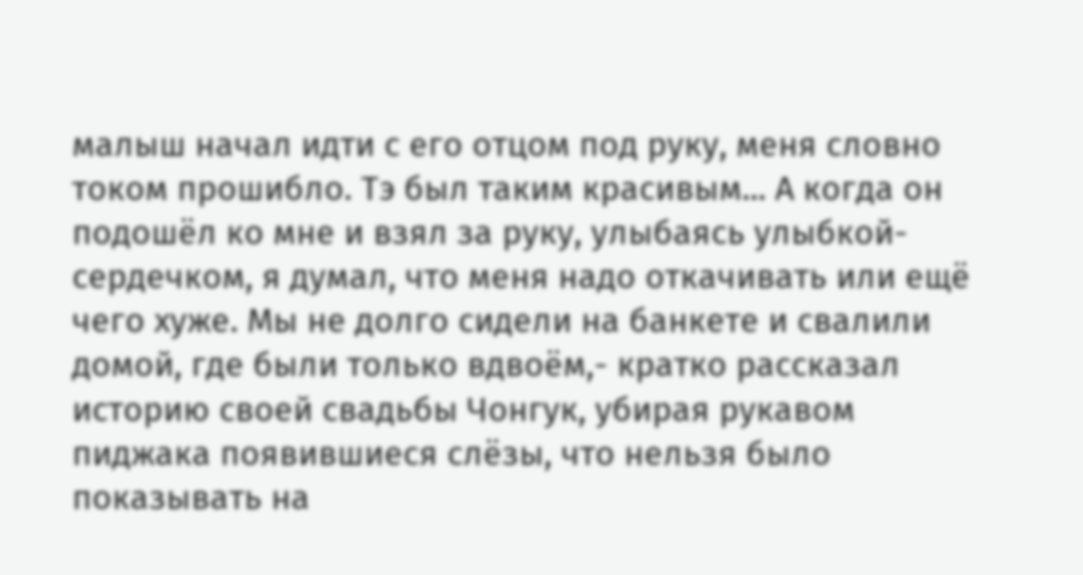малыш начал идти с его отцом под руку, меня словно током прошибло. Тэ был таким красивым... А когда он подошёл ко мне и взял за руку, улыбаясь улыбкой-сердечком, я думал, что меня надо откачивать или ещё чего хуже. Мы не долго сидели на банкете и свалили домой, где были только вдвоём,- кратко рассказал историю своей свадьбы Чонгук, убирая рукавом пиджака появившиеся слёзы, что нельзя было показывать на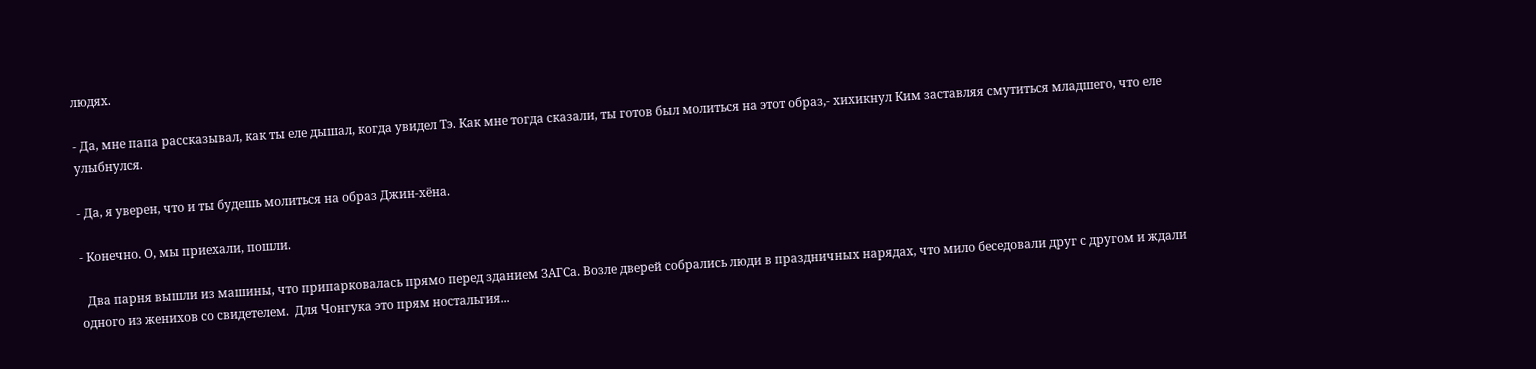людях.

- Да, мне папа рассказывал, как ты еле дышал, когда увидел Тэ. Как мне тогда сказали, ты готов был молиться на этот образ,- хихикнул Ким заставляя смутиться младшего, что еле улыбнулся.

- Да, я уверен, что и ты будешь молиться на образ Джин-хёна.

- Конечно. О, мы приехали, пошли.

  Два парня вышли из машины, что припарковалась прямо перед зданием ЗАГСа. Возле дверей собрались люди в праздничных нарядах, что мило беседовали друг с другом и ждали одного из женихов со свидетелем.  Для Чонгука это прям ностальгия...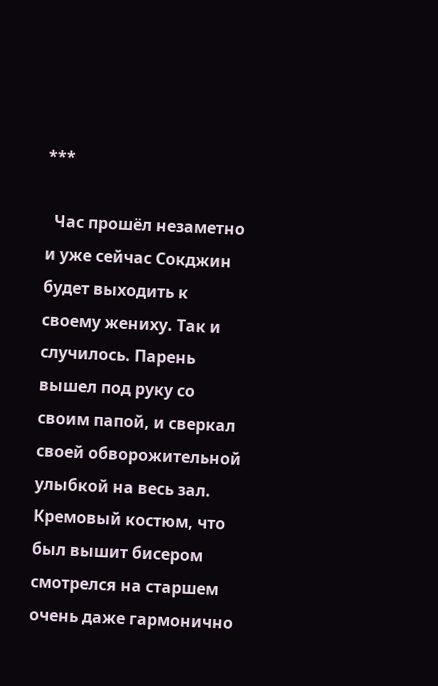***

  Час прошёл незаметно и уже сейчас Сокджин будет выходить к своему жениху. Так и случилось. Парень вышел под руку со своим папой, и сверкал своей обворожительной улыбкой на весь зал. Кремовый костюм, что был вышит бисером смотрелся на старшем очень даже гармонично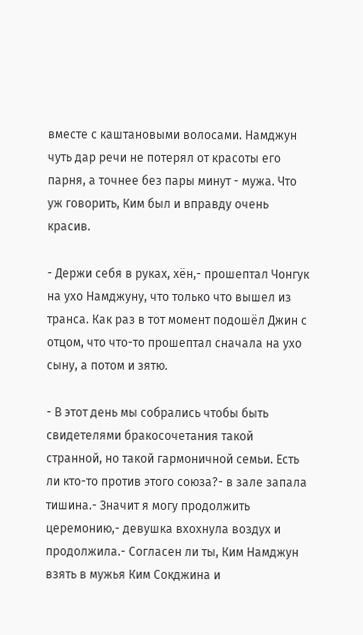вместе с каштановыми волосами. Намджун чуть дар речи не потерял от красоты его парня, а точнее без пары минут - мужа. Что уж говорить, Ким был и вправду очень красив.

- Держи себя в руках, хён,- прошептал Чонгук на ухо Намджуну, что только что вышел из транса. Как раз в тот момент подошёл Джин с отцом, что что-то прошептал сначала на ухо сыну, а потом и зятю.

- В этот день мы собрались чтобы быть свидетелями бракосочетания такой странной, но такой гармоничной семьи. Есть ли кто-то против этого союза?- в зале запала тишина.- Значит я могу продолжить церемонию,- девушка вхохнула воздух и продолжила.- Согласен ли ты, Ким Намджун взять в мужья Ким Сокджина и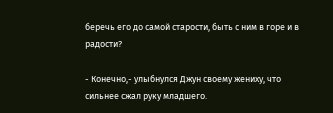беречь его до самой старости, быть с ним в горе и в радости?

- Конечно,- улыбнулся Джун своему жениху, что сильнее сжал руку младшего.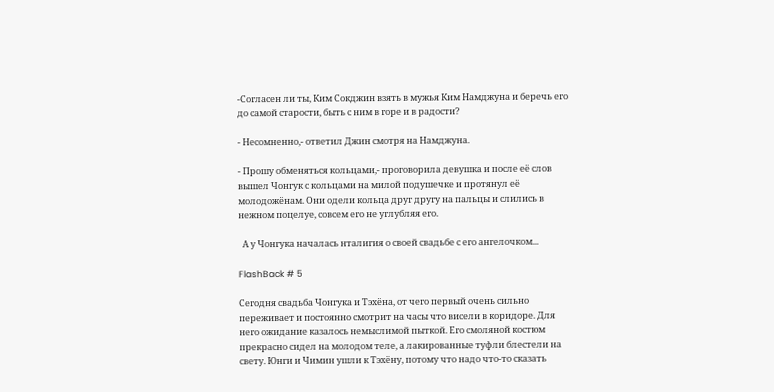-Согласен ли ты, Ким Сокджин взять в мужья Ким Намджуна и беречь его до самой старости, быть с ним в горе и в радости?

- Несомненно,- ответил Джин смотря на Намджуна.

- Прошу обменяться кольцами,- проговорила девушка и после её слов вышел Чонгук с кольцами на милой подушечке и протянул её молодожёнам. Они одели кольца друг другу на пальцы и слились в нежном поцелуе, совсем его не углубляя его.

  А у Чонгука началась нталигия о своей свадьбе с его ангелочком...

FlashBack # 5

Сегодня свадьба Чонгука и Тэхёна, от чего первый очень сильно переживает и постоянно смотрит на часы что висели в коридоре. Для него ожидание казалось немыслимой пыткой. Его смоляной костюм прекрасно сидел на молодом теле, а лакированные туфли блестели на свету. Юнги и Чимин ушли к Тэхёну, потому что надо что-то сказать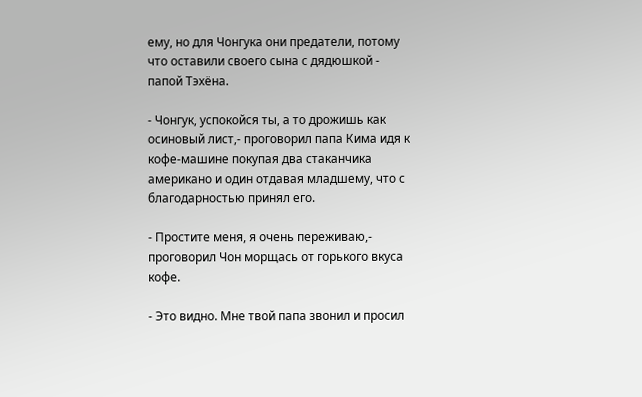ему, но для Чонгука они предатели, потому что оставили своего сына с дядюшкой - папой Тэхёна.

- Чонгук, успокойся ты, а то дрожишь как осиновый лист,- проговорил папа Кима идя к кофе-машине покупая два стаканчика американо и один отдавая младшему, что с благодарностью принял его.

- Простите меня, я очень переживаю,- проговорил Чон морщась от горького вкуса кофе.

- Это видно. Мне твой папа звонил и просил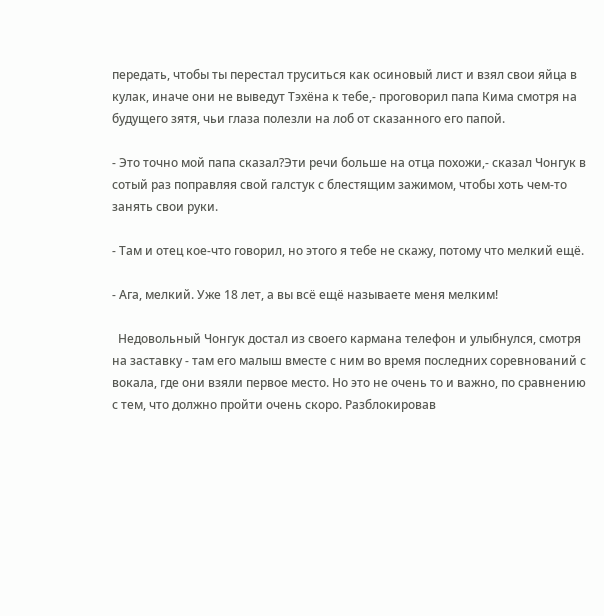передать, чтобы ты перестал труситься как осиновый лист и взял свои яйца в кулак, иначе они не выведут Тэхёна к тебе,- проговорил папа Кима смотря на будущего зятя, чьи глаза полезли на лоб от сказанного его папой.

- Это точно мой папа сказал?Эти речи больше на отца похожи,- сказал Чонгук в сотый раз поправляя свой галстук с блестящим зажимом, чтобы хоть чем-то занять свои руки.

- Там и отец кое-что говорил, но этого я тебе не скажу, потому что мелкий ещё.

- Ага, мелкий. Уже 18 лет, а вы всё ещё называете меня мелким!

  Недовольный Чонгук достал из своего кармана телефон и улыбнулся, смотря на заставку - там его малыш вместе с ним во время последних соревнований с вокала, где они взяли первое место. Но это не очень то и важно, по сравнению с тем, что должно пройти очень скоро. Разблокировав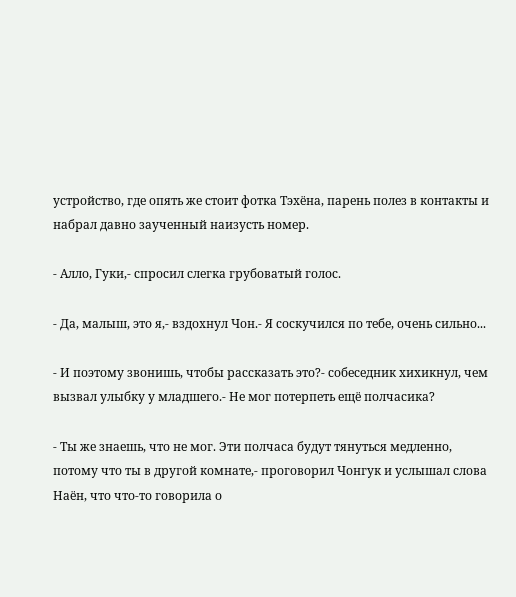устройство, где опять же стоит фотка Тэхёна, парень полез в контакты и набрал давно заученный наизусть номер.

- Алло, Гуки,- спросил слегка грубоватый голос.

- Да, малыш, это я,- вздохнул Чон.- Я соскучился по тебе, очень сильно...

- И поэтому звонишь, чтобы рассказать это?- собеседник хихикнул, чем вызвал улыбку у младшего.- Не мог потерпеть ещё полчасика?

- Ты же знаешь, что не мог. Эти полчаса будут тянуться медленно, потому что ты в другой комнате,- проговорил Чонгук и услышал слова Наён, что что-то говорила о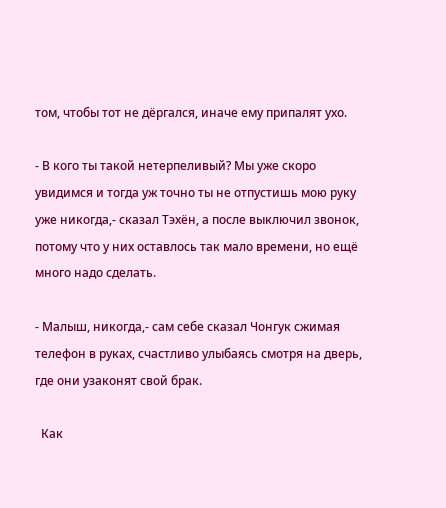том, чтобы тот не дёргался, иначе ему припалят ухо.

- В кого ты такой нетерпеливый? Мы уже скоро увидимся и тогда уж точно ты не отпустишь мою руку уже никогда,- сказал Тэхён, а после выключил звонок, потому что у них оставлось так мало времени, но ещё много надо сделать.

- Малыш, никогда,- сам себе сказал Чонгук сжимая телефон в руках, счастливо улыбаясь смотря на дверь, где они узаконят свой брак.

  Как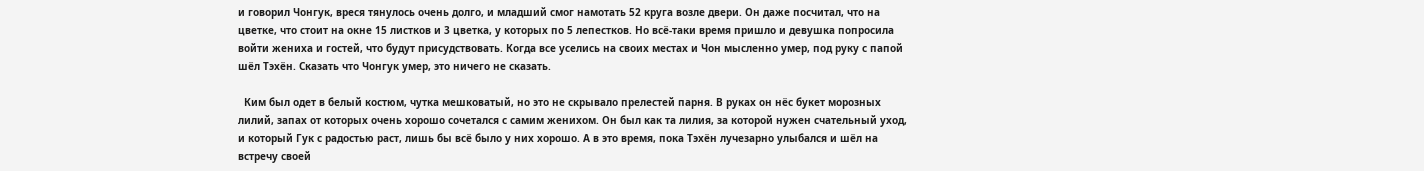и говорил Чонгук, вреся тянулось очень долго, и младший смог намотать 52 круга возле двери. Он даже посчитал, что на цветке, что стоит на окне 15 листков и 3 цветка, у которых по 5 лепестков. Но всё-таки время пришло и девушка попросила войти жениха и гостей, что будут присудствовать. Когда все уселись на своих местах и Чон мысленно умер, под руку с папой шёл Тэхён. Сказать что Чонгук умер, это ничего не сказать.

  Ким был одет в белый костюм, чутка мешковатый, но это не скрывало прелестей парня. В руках он нёс букет морозных лилий, запах от которых очень хорошо сочетался с самим женихом. Он был как та лилия, за которой нужен счательный уход, и который Гук с радостью раст, лишь бы всё было у них хорошо. А в это время, пока Тэхён лучезарно улыбался и шёл на встречу своей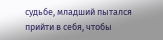судьбе, младший пытался прийти в себя, чтобы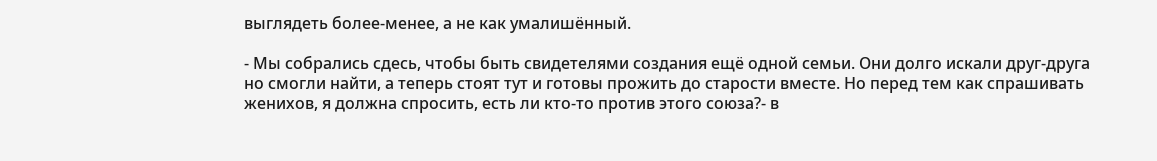выглядеть более-менее, а не как умалишённый.

- Мы собрались сдесь, чтобы быть свидетелями создания ещё одной семьи. Они долго искали друг-друга но смогли найти, а теперь стоят тут и готовы прожить до старости вместе. Но перед тем как спрашивать женихов, я должна спросить, есть ли кто-то против этого союза?- в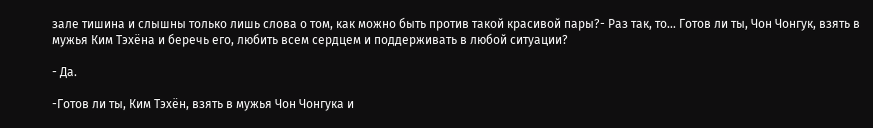зале тишина и слышны только лишь слова о том, как можно быть против такой красивой пары?- Раз так, то... Готов ли ты, Чон Чонгук, взять в мужья Ким Тэхёна и беречь его, любить всем сердцем и поддерживать в любой ситуации?

- Да.

-Готов ли ты, Ким Тэхён, взять в мужья Чон Чонгука и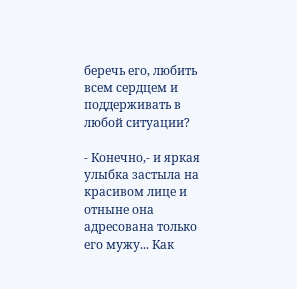беречь его, любить всем сердцем и поддерживать в любой ситуации?

- Конечно,- и яркая улыбка застыла на красивом лице и отныне она адресована только его мужу... Как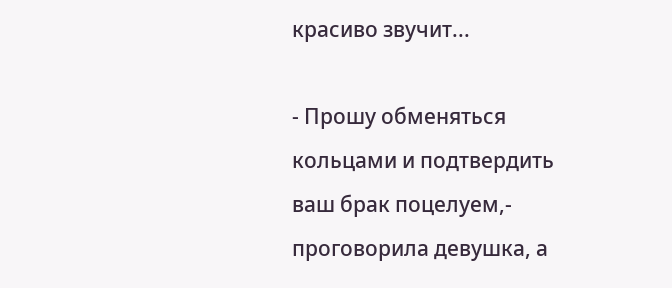красиво звучит...

- Прошу обменяться кольцами и подтвердить ваш брак поцелуем,- проговорила девушка, а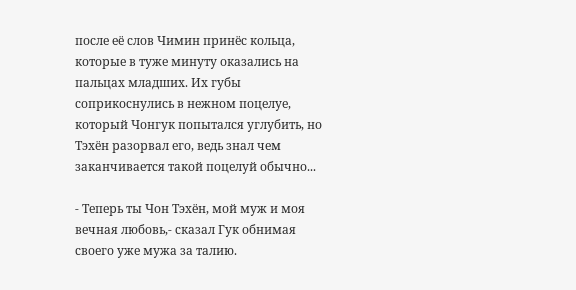после её слов Чимин принёс кольца, которые в туже минуту оказались на пальцах младших. Их губы соприкоснулись в нежном поцелуе, который Чонгук попытался углубить, но Тэхён разорвал его, ведь знал чем заканчивается такой поцелуй обычно...

- Теперь ты Чон Тэхён, мой муж и моя вечная любовь,- сказал Гук обнимая своего уже мужа за талию.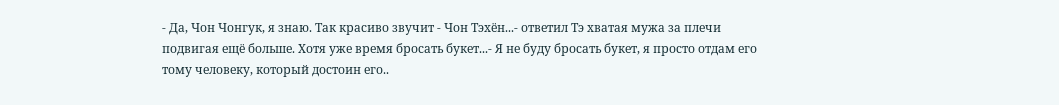- Да, Чон Чонгук, я знаю. Так красиво звучит - Чон Тэхён...- ответил Тэ хватая мужа за плечи подвигая ещё больше. Хотя уже время бросать букет...- Я не буду бросать букет, я просто отдам его тому человеку, который достоин его..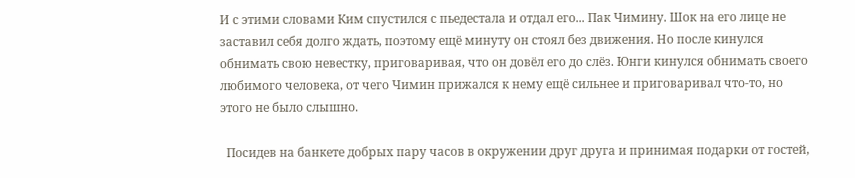И с этими словами Ким спустился с пьедестала и отдал его... Пак Чимину. Шок на его лице не заставил себя долго ждать, поэтому ещё минуту он стоял без движения. Но после кинулся обнимать свою невестку, приговаривая, что он довёл его до слёз. Юнги кинулся обнимать своего любимого человека, от чего Чимин прижался к нему ещё сильнее и приговаривал что-то, но этого не было слышно.

  Посидев на банкете добрых пару часов в окружении друг друга и принимая подарки от гостей,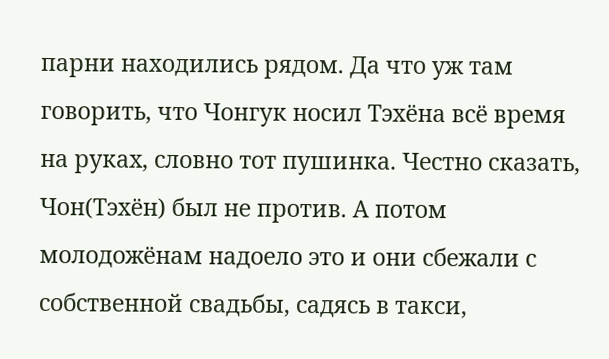парни находились рядом. Да что уж там говорить, что Чонгук носил Тэхёна всё время на руках, словно тот пушинка. Честно сказать, Чон(Тэхён) был не против. А потом молодожёнам надоело это и они сбежали с собственной свадьбы, садясь в такси,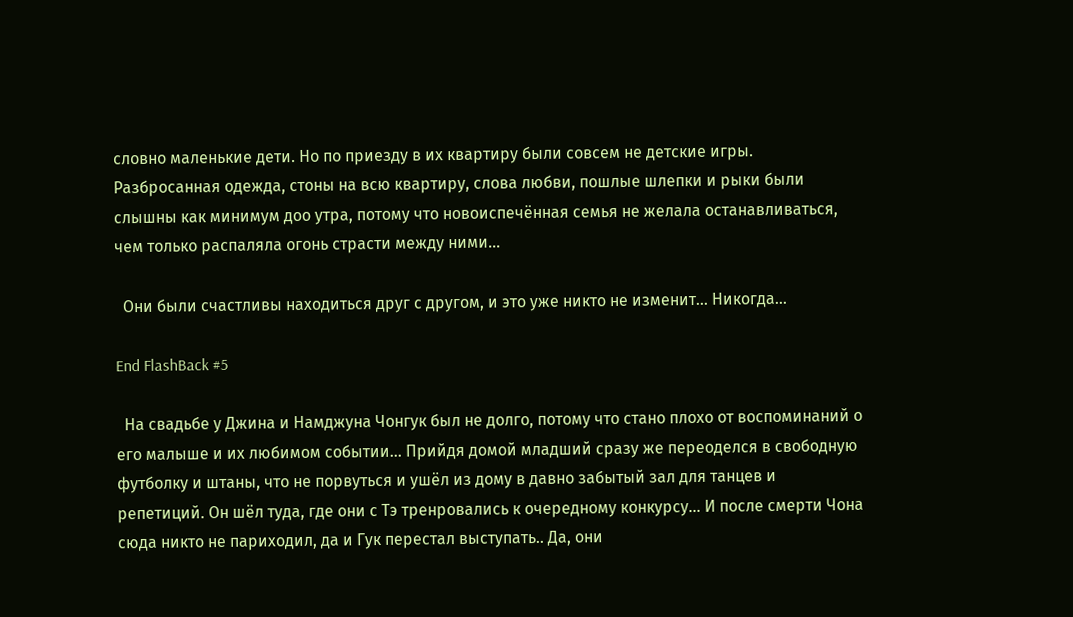словно маленькие дети. Но по приезду в их квартиру были совсем не детские игры. Разбросанная одежда, стоны на всю квартиру, слова любви, пошлые шлепки и рыки были слышны как минимум доо утра, потому что новоиспечённая семья не желала останавливаться, чем только распаляла огонь страсти между ними...

  Они были счастливы находиться друг с другом, и это уже никто не изменит... Никогда...

End FlashBack #5

  На свадьбе у Джина и Намджуна Чонгук был не долго, потому что стано плохо от воспоминаний о его малыше и их любимом событии... Прийдя домой младший сразу же переоделся в свободную футболку и штаны, что не порвуться и ушёл из дому в давно забытый зал для танцев и репетиций. Он шёл туда, где они с Тэ тренровались к очередному конкурсу... И после смерти Чона сюда никто не париходил, да и Гук перестал выступать.. Да, они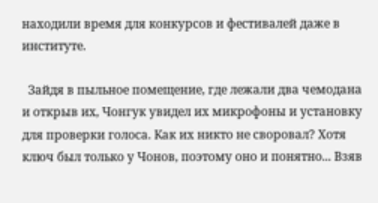находили время для конкурсов и фестивалей даже в институте.

  Зайдя в пыльное помещение, где лежали два чемодана и открыв их, Чонгук увидел их микрофоны и установку для проверки голоса. Как их никто не своровал? Хотя ключ был только у Чонов, поэтому оно и понятно... Взяв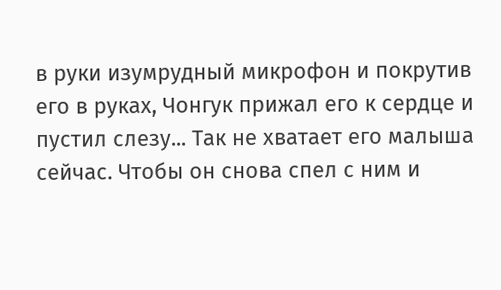в руки изумрудный микрофон и покрутив его в руках, Чонгук прижал его к сердце и пустил слезу... Так не хватает его малыша сейчас. Чтобы он снова спел с ним и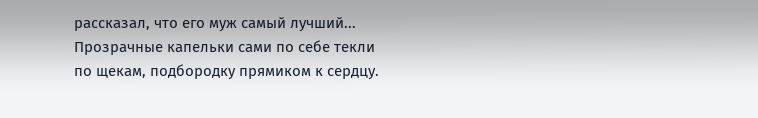рассказал, что его муж самый лучший... Прозрачные капельки сами по себе текли по щекам, подбородку прямиком к сердцу.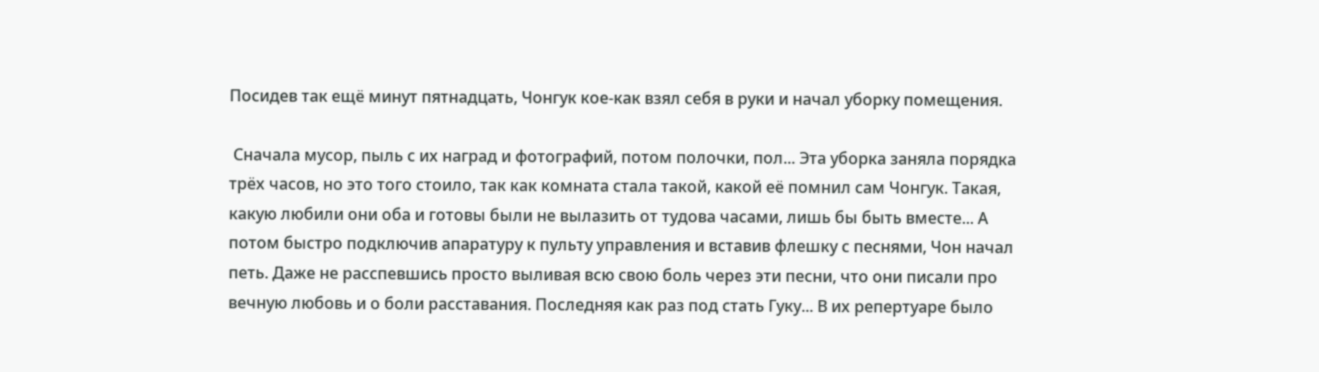Посидев так ещё минут пятнадцать, Чонгук кое-как взял себя в руки и начал уборку помещения.

 Сначала мусор, пыль с их наград и фотографий, потом полочки, пол... Эта уборка заняла порядка трёх часов, но это того стоило, так как комната стала такой, какой её помнил сам Чонгук. Такая, какую любили они оба и готовы были не вылазить от тудова часами, лишь бы быть вместе... А потом быстро подключив апаратуру к пульту управления и вставив флешку с песнями, Чон начал петь. Даже не расспевшись просто выливая всю свою боль через эти песни, что они писали про вечную любовь и о боли расставания. Последняя как раз под стать Гуку... В их репертуаре было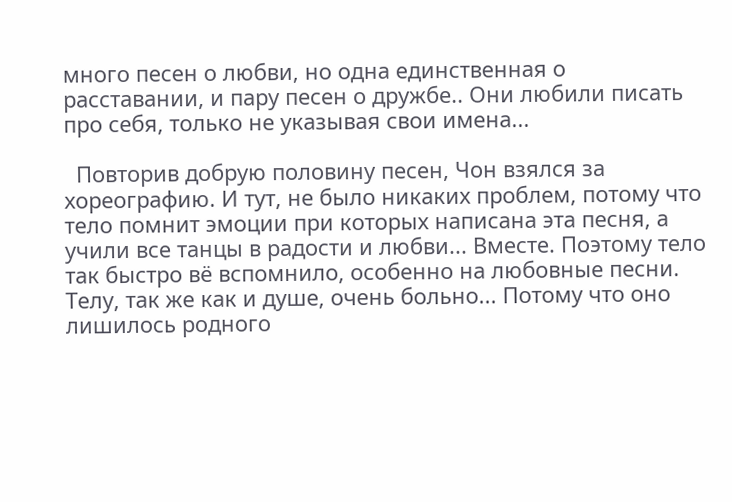много песен о любви, но одна единственная о расставании, и пару песен о дружбе.. Они любили писать про себя, только не указывая свои имена...

  Повторив добрую половину песен, Чон взялся за хореографию. И тут, не было никаких проблем, потому что тело помнит эмоции при которых написана эта песня, а учили все танцы в радости и любви... Вместе. Поэтому тело так быстро вё вспомнило, особенно на любовные песни. Телу, так же как и душе, очень больно... Потому что оно лишилось родного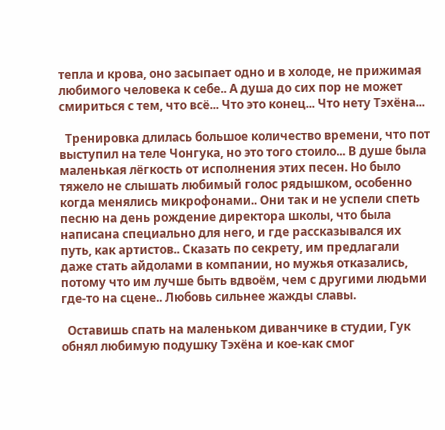тепла и крова, оно засыпает одно и в холоде, не прижимая любимого человека к себе.. А душа до сих пор не может смириться с тем, что всё... Что это конец... Что нету Тэхёна...

  Тренировка длилась большое количество времени, что пот выступил на теле Чонгука, но это того стоило... В душе была маленькая лёгкость от исполнения этих песен. Но было тяжело не слышать любимый голос рядышком, особенно когда менялись микрофонами.. Они так и не успели спеть песню на день рождение директора школы, что была написана специально для него, и где рассказывался их путь, как артистов.. Сказать по секрету, им предлагали даже стать айдолами в компании, но мужья отказались, потому что им лучше быть вдвоём, чем с другими людьми где-то на сцене.. Любовь сильнее жажды славы.

  Оставишь спать на маленьком диванчике в студии, Гук обнял любимую подушку Тэхёна и кое-как смог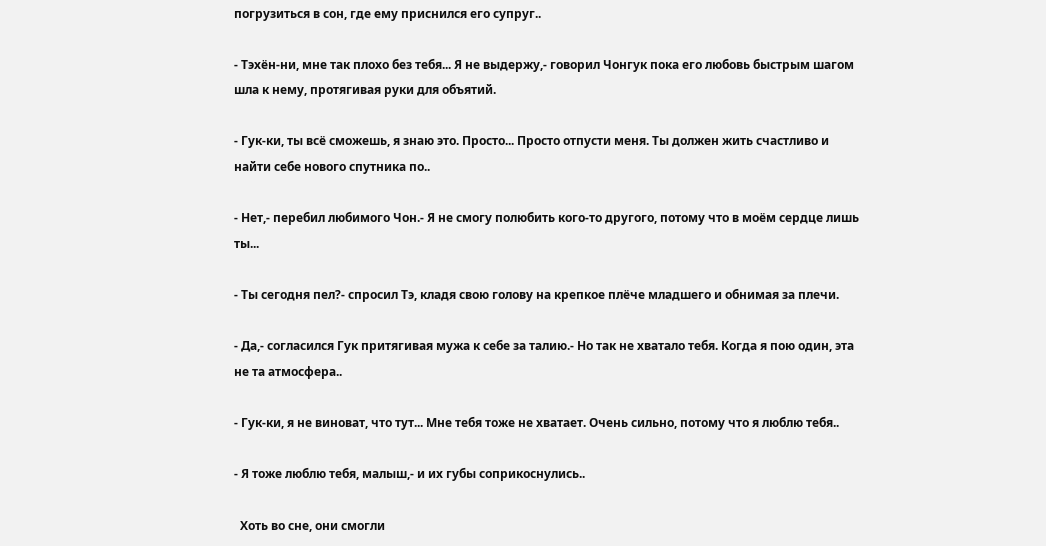погрузиться в сон, где ему приснился его супруг..

- Тэхён-ни, мне так плохо без тебя... Я не выдержу,- говорил Чонгук пока его любовь быстрым шагом шла к нему, протягивая руки для объятий.

- Гук-ки, ты всё сможешь, я знаю это. Просто... Просто отпусти меня. Ты должен жить счастливо и найти себе нового спутника по..

- Нет,- перебил любимого Чон.- Я не смогу полюбить кого-то другого, потому что в моём сердце лишь ты...

- Ты сегодня пел?- спросил Тэ, кладя свою голову на крепкое плёче младшего и обнимая за плечи.

- Да,- согласился Гук притягивая мужа к себе за талию.- Но так не хватало тебя. Когда я пою один, эта не та атмосфера..

- Гук-ки, я не виноват, что тут... Мне тебя тоже не хватает. Очень сильно, потому что я люблю тебя..

- Я тоже люблю тебя, малыш,- и их губы соприкоснулись..

  Хоть во сне, они смогли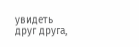увидеть друг друга,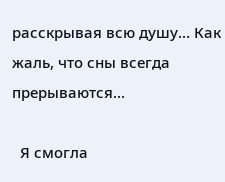расскрывая всю душу... Как жаль, что сны всегда прерываются...

  Я смогла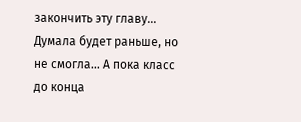закончить эту главу... Думала будет раньше, но не смогла... А пока класс до конца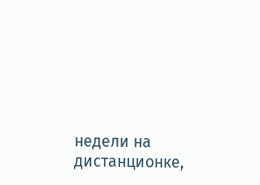недели на дистанционке,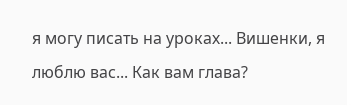я могу писать на уроках... Вишенки, я люблю вас... Как вам глава?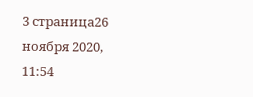3 страница26 ноября 2020, 11:54